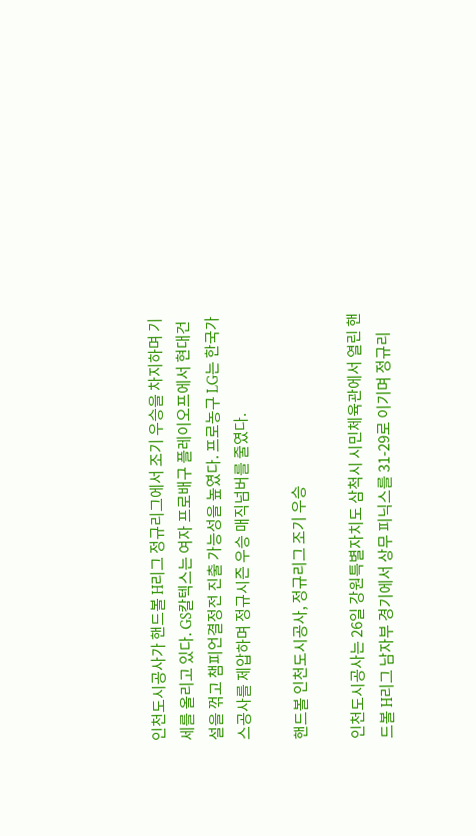인천도시공사가 핸드볼 H리그 정규리그에서 조기 우승을 차지하며 기세를 올리고 있다. GS칼텍스는 여자 프로배구 플레이오프에서 현대건설을 꺾고 챔피언결정전 진출 가능성을 높였다. 프로농구 LG는 한국가스공사를 제압하며 정규시즌 우승 매직넘버를 줄였다.

핸드볼 인천도시공사, 정규리그 조기 우승

인천도시공사는 26일 강원특별자치도 삼척시 시민체육관에서 열린 핸드볼 H리그 남자부 경기에서 상무 피닉스를 31-29로 이기며 정규리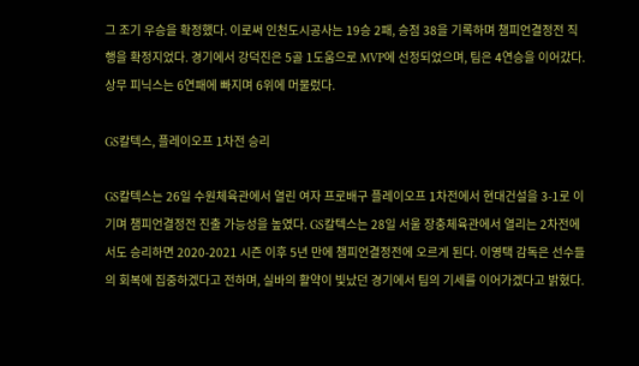그 조기 우승을 확정했다. 이로써 인천도시공사는 19승 2패, 승점 38을 기록하며 챔피언결정전 직행을 확정지었다. 경기에서 강덕진은 5골 1도움으로 MVP에 선정되었으며, 팀은 4연승을 이어갔다. 상무 피닉스는 6연패에 빠지며 6위에 머물렀다.

GS칼텍스, 플레이오프 1차전 승리

GS칼텍스는 26일 수원체육관에서 열린 여자 프로배구 플레이오프 1차전에서 현대건설을 3-1로 이기며 챔피언결정전 진출 가능성을 높였다. GS칼텍스는 28일 서울 장충체육관에서 열리는 2차전에서도 승리하면 2020-2021 시즌 이후 5년 만에 챔피언결정전에 오르게 된다. 이영택 감독은 선수들의 회복에 집중하겠다고 전하며, 실바의 활약이 빛났던 경기에서 팀의 기세를 이어가겠다고 밝혔다.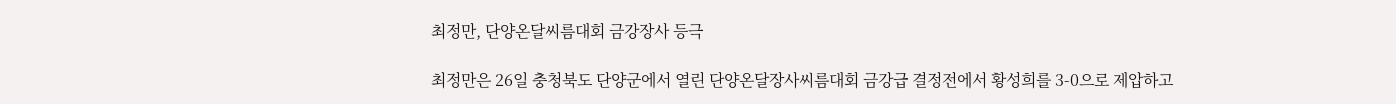최정만, 단양온달씨름대회 금강장사 등극

최정만은 26일 충청북도 단양군에서 열린 단양온달장사씨름대회 금강급 결정전에서 황성희를 3-0으로 제압하고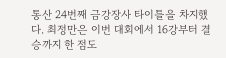통산 24번째 금강장사 타이틀을 차지했다. 최정만은 이번 대회에서 16강부터 결승까지 한 점도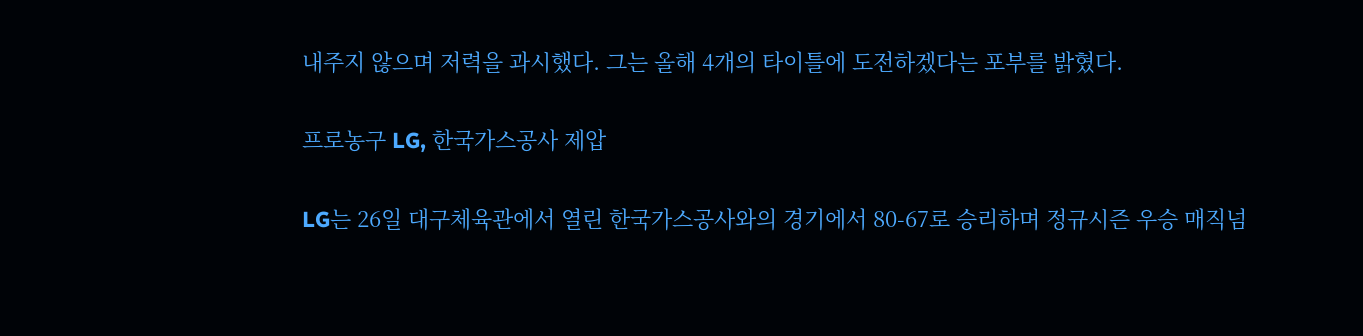내주지 않으며 저력을 과시했다. 그는 올해 4개의 타이틀에 도전하겠다는 포부를 밝혔다.

프로농구 LG, 한국가스공사 제압

LG는 26일 대구체육관에서 열린 한국가스공사와의 경기에서 80-67로 승리하며 정규시즌 우승 매직넘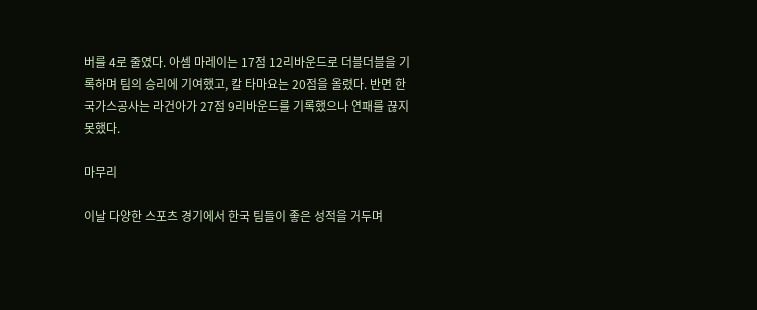버를 4로 줄였다. 아셈 마레이는 17점 12리바운드로 더블더블을 기록하며 팀의 승리에 기여했고, 칼 타마요는 20점을 올렸다. 반면 한국가스공사는 라건아가 27점 9리바운드를 기록했으나 연패를 끊지 못했다.

마무리

이날 다양한 스포츠 경기에서 한국 팀들이 좋은 성적을 거두며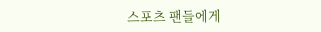스포츠 팬들에게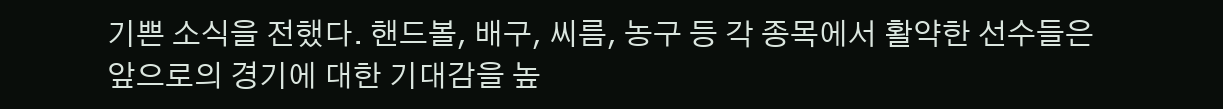기쁜 소식을 전했다. 핸드볼, 배구, 씨름, 농구 등 각 종목에서 활약한 선수들은 앞으로의 경기에 대한 기대감을 높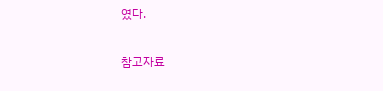였다.

참고자료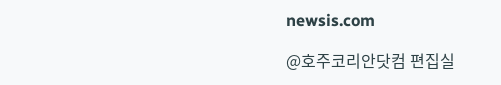newsis.com

@호주코리안닷컴 편집실